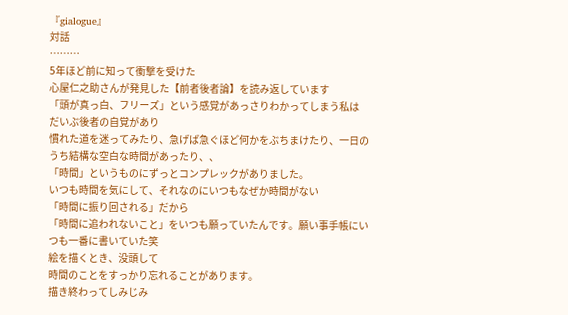『gialogue』
対話
………
5年ほど前に知って衝撃を受けた
心屋仁之助さんが発見した【前者後者論】を読み返しています
「頭が真っ白、フリーズ」という感覚があっさりわかってしまう私は
だいぶ後者の自覚があり
慣れた道を迷ってみたり、急げば急ぐほど何かをぶちまけたり、一日のうち結構な空白な時間があったり、、
「時間」というものにずっとコンプレックがありました。
いつも時間を気にして、それなのにいつもなぜか時間がない
「時間に振り回される」だから
「時間に追われないこと」をいつも願っていたんです。願い事手帳にいつも一番に書いていた笑
絵を描くとき、没頭して
時間のことをすっかり忘れることがあります。
描き終わってしみじみ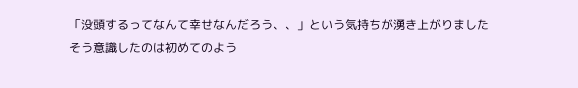「没頭するってなんて幸せなんだろう、、」という気持ちが湧き上がりました
そう意識したのは初めてのよう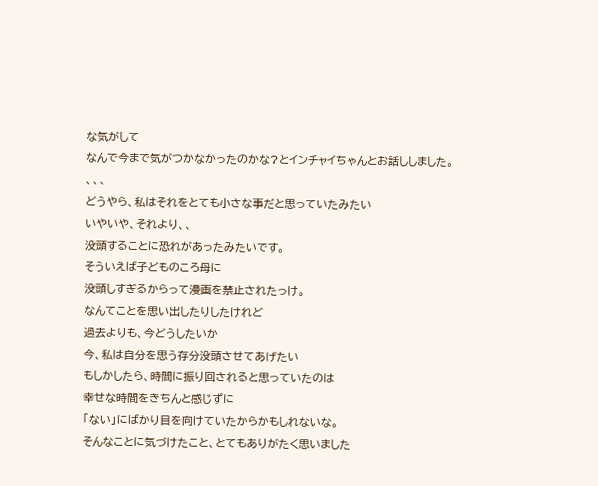な気がして
なんで今まで気がつかなかったのかな?とインチャイちゃんとお話ししました。
、、、
どうやら、私はそれをとても小さな事だと思っていたみたい
いやいや、それより、、
没頭することに恐れがあったみたいです。
そういえば子どものころ母に
没頭しすぎるからって漫画を禁止されたっけ。
なんてことを思い出したりしたけれど
過去よりも、今どうしたいか
今、私は自分を思う存分没頭させてあげたい
もしかしたら、時間に振り回されると思っていたのは
幸せな時間をきちんと感じずに
「ない」にばかり目を向けていたからかもしれないな。
そんなことに気づけたこと、とてもありがたく思いました